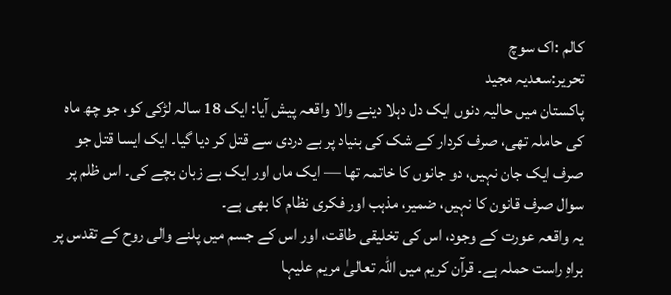کالم :اک سوچ
تحریر:سعدیہ مجید
پاکستان میں حالیہ دنوں ایک دل دہلا دینے والا واقعہ پیش آیا: ایک 18 سالہ لڑکی کو، جو چھ ماہ کی حاملہ تھی، صرف کردار کے شک کی بنیاد پر بے دردی سے قتل کر دیا گیا۔ ایک ایسا قتل جو صرف ایک جان نہیں، دو جانوں کا خاتمہ تھا — ایک ماں اور ایک بے زبان بچے کی۔ اس ظلم پر سوال صرف قانون کا نہیں، ضمیر، مذہب اور فکری نظام کا بھی ہے۔
یہ واقعہ عورت کے وجود، اس کی تخلیقی طاقت، اور اس کے جسم میں پلنے والی روح کے تقدس پر براہِ راست حملہ ہے۔ قرآن کریم میں اللہ تعالیٰ مریم علیہا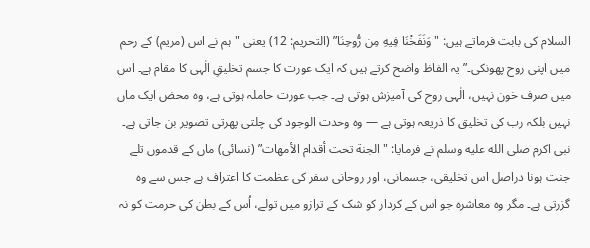السلام کی بابت فرماتے ہیں: "وَنَفَخْنَا فِيهِ مِن رُّوحِنَا” (التحريم: 12) یعنی "ہم نے اس (مریم) کے رحم میں اپنی روح پھونکی۔” یہ الفاظ واضح کرتے ہیں کہ ایک عورت کا جسم تخلیقِ الٰہی کا مقام ہے۔ اس میں صرف خون نہیں، الٰہی روح کی آمیزش ہوتی ہے۔ جب عورت حاملہ ہوتی ہے، وہ محض ایک ماں نہیں بلکہ رب کی تخلیق کا ذریعہ ہوتی ہے — وہ وحدت الوجود کی چلتی پھرتی تصویر بن جاتی ہے۔
نبی اکرم صلى الله عليه وسلم نے فرمایا: "الجنة تحت أقدام الأمهات” (نسائی) ماں کے قدموں تلے جنت ہونا دراصل اس تخلیقی، جسمانی، اور روحانی سفر کی عظمت کا اعتراف ہے جس سے وہ گزرتی ہے۔ مگر وہ معاشرہ جو اس کے کردار کو شک کے ترازو میں تولے، اُس کے بطن کی حرمت کو نہ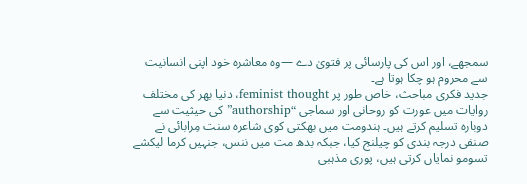سمجھے، اور اس کی پارسائی پر فتویٰ دے —وہ معاشرہ خود اپنی انسانیت سے محروم ہو چکا ہوتا ہے۔
جدید فکری مباحث، خاص طور پر feminist thought، دنیا بھر کی مختلف روایات میں عورت کو روحانی اور سماجی “authorship” کی حیثیت سے دوبارہ تسلیم کرتے ہیں۔ ہندومت میں بھکتی کوی شاعرہ سنت مِرابائی نے صنفی درجہ بندی کو چیلنج کیا، جبکہ بدھ مت میں ننس، جنہیں کرما لیکشے تسومو نمایاں کرتی ہیں، پوری مذہبی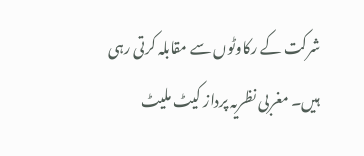شرکت کے رکاوٹوں سے مقابلہ کرتی رہی ہیں۔ مغربی نظریہ پرداز کیٹ ملیٹ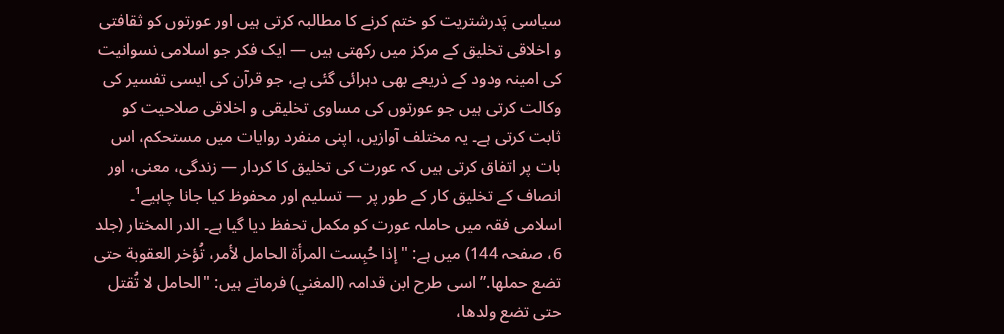سیاسی پَدرشتریت کو ختم کرنے کا مطالبہ کرتی ہیں اور عورتوں کو ثقافتی و اخلاقی تخلیق کے مرکز میں رکھتی ہیں — ایک فکر جو اسلامی نسوانیت کی امینہ ودود کے ذریعے بھی دہرائی گئی ہے، جو قرآن کی ایسی تفسیر کی وکالت کرتی ہیں جو عورتوں کی مساوی تخلیقی و اخلاقی صلاحیت کو ثابت کرتی ہے۔ یہ مختلف آوازیں، اپنی منفرد روایات میں مستحکم، اس بات پر اتفاق کرتی ہیں کہ عورت کی تخلیق کا کردار — زندگی، معنی، اور انصاف کے تخلیق کار کے طور پر — تسلیم اور محفوظ کیا جانا چاہیے¹۔
اسلامی فقہ میں حاملہ عورت کو مکمل تحفظ دیا گیا ہے۔ الدر المختار (جلد 6، صفحہ 144) میں ہے: "إذا حُبِست المرأة الحامل لأمر، تُؤخر العقوبة حتى تضع حملها.” اسی طرح ابن قدامہ (المغني) فرماتے ہیں: "الحامل لا تُقتل حتى تضع ولدها،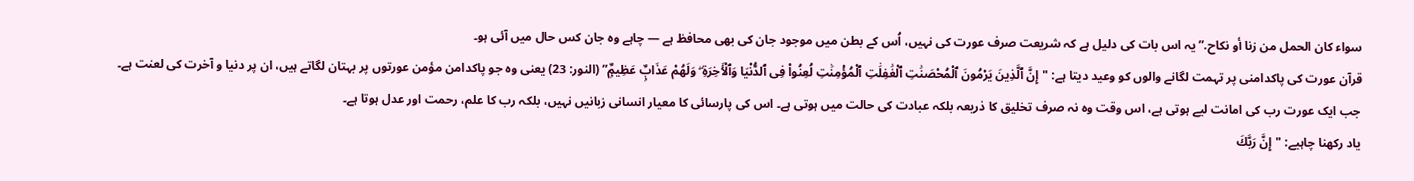سواء كان الحمل من زنا أو نكاح.” یہ اس بات کی دلیل ہے کہ شریعت صرف عورت کی نہیں، اُس کے بطن میں موجود جان کی بھی محافظ ہے — چاہے وہ جان کس حال میں آئی ہو۔
قرآن عورت کی پاکدامنی پر تہمت لگانے والوں کو وعید دیتا ہے: "إِنَّ ٱلَّذِينَ يَرْمُونَ ٱلْمُحْصَنَٰتِ ٱلْغَٰفِلَٰتِ ٱلْمُؤْمِنَٰتِ لُعِنُوا۟ فِى ٱلدُّنْيَا وَٱلْـَٔاخِرَةِ ۖ وَلَهُمْ عَذَابٌۭ عَظِيمٌۭ” (النور: 23) یعنی وہ جو پاکدامن مؤمن عورتوں پر بہتان لگاتے ہیں، ان پر دنیا و آخرت کی لعنت ہے۔
جب ایک عورت رب کی امانت لیے ہوتی ہے، اس وقت وہ نہ صرف تخلیق کا ذریعہ بلکہ عبادت کی حالت میں ہوتی ہے۔ اس کی پارسائی کا معیار انسانی زبانیں نہیں، بلکہ رب کا علم، رحمت اور عدل ہوتا ہے۔
یاد رکھنا چاہیے: "إِنَّ رَبَّكَ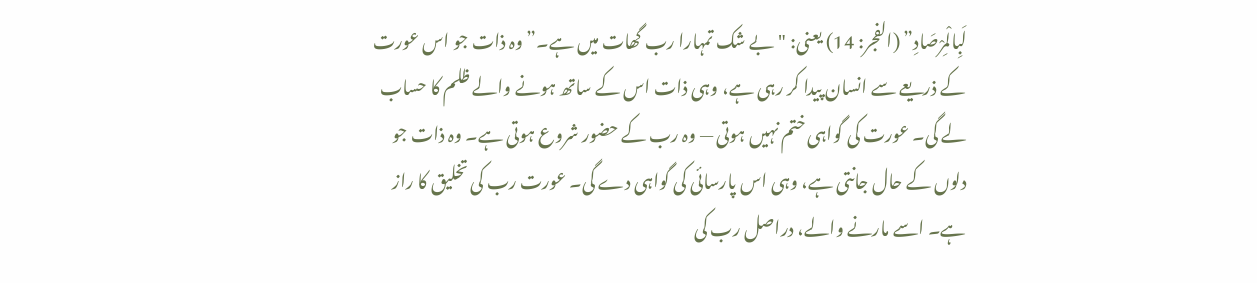لَبِالْمِرْصَادِ” (الفجر: 14) یعنی: "بے شک تمہارا رب گھات میں ہے۔” وہ ذات جو اس عورت کے ذریعے سے انسان پیدا کر رہی ہے، وہی ذات اس کے ساتھ ہونے والے ظلم کا حساب لے گی۔ عورت کی گواہی ختم نہیں ہوتی — وہ رب کے حضور شروع ہوتی ہے۔ وہ ذات جو دلوں کے حال جانتی ہے، وہی اس پارسائی کی گواہی دے گی۔ عورت رب کی تخلیق کا راز ہے۔ اسے مارنے والے، دراصل رب کی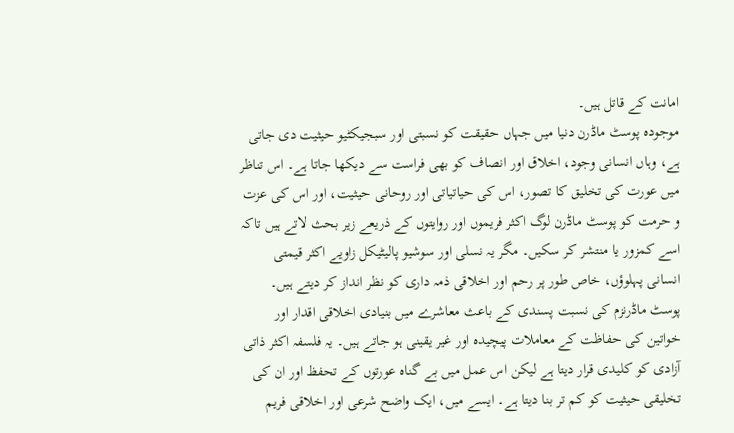امانت کے قاتل ہیں۔
موجودہ پوسٹ ماڈرن دنیا میں جہاں حقیقت کو نسبتی اور سبجیکٹیو حیثیت دی جاتی ہے، وہاں انسانی وجود، اخلاق اور انصاف کو بھی فراست سے دیکھا جاتا ہے۔ اس تناظر میں عورت کی تخلیق کا تصور، اس کی حیاتیاتی اور روحانی حیثیت، اور اس کی عزت و حرمت کو پوسٹ ماڈرن لوگ اکثر فریموں اور روایتوں کے ذریعے زیر بحث لاتے ہیں تاکہ اسے کمزور یا منتشر کر سکیں۔ مگر یہ نسلی اور سوشیو پالیٹیکل زاویے اکثر قیمتی انسانی پہلوؤں، خاص طور پر رحم اور اخلاقی ذمہ داری کو نظر انداز کر دیتے ہیں۔
پوسٹ ماڈرنزم کی نسبت پسندی کے باعث معاشرے میں بنیادی اخلاقی اقدار اور خواتین کی حفاظت کے معاملات پیچیدہ اور غیر یقینی ہو جاتے ہیں۔ یہ فلسفہ اکثر ذاتی آزادی کو کلیدی قرار دیتا ہے لیکن اس عمل میں بے گناہ عورتوں کے تحفظ اور ان کی تخلیقی حیثیت کو کم تر بنا دیتا ہے۔ ایسے میں، ایک واضح شرعی اور اخلاقی فریم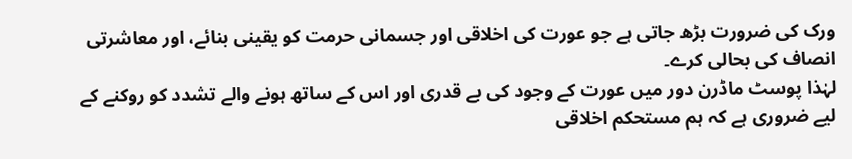ورک کی ضرورت بڑھ جاتی ہے جو عورت کی اخلاقی اور جسمانی حرمت کو یقینی بنائے، اور معاشرتی انصاف کی بحالی کرے۔
لہٰذا پوسٹ ماڈرن دور میں عورت کے وجود کی بے قدری اور اس کے ساتھ ہونے والے تشدد کو روکنے کے لیے ضروری ہے کہ ہم مستحکم اخلاقی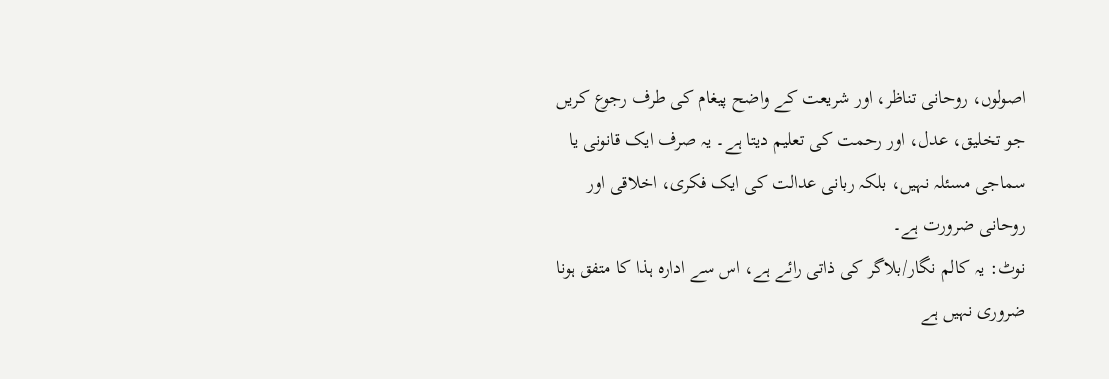اصولوں، روحانی تناظر، اور شریعت کے واضح پیغام کی طرف رجوع کریں جو تخلیق، عدل، اور رحمت کی تعلیم دیتا ہے۔ یہ صرف ایک قانونی یا سماجی مسئلہ نہیں، بلکہ ربانی عدالت کی ایک فکری، اخلاقی اور روحانی ضرورت ہے۔
نوٹ: یہ کالم نگار/بلاگر کی ذاتی رائے ہے، اس سے ادارہ ہذا کا متفق ہونا ضروری نہیں ہے